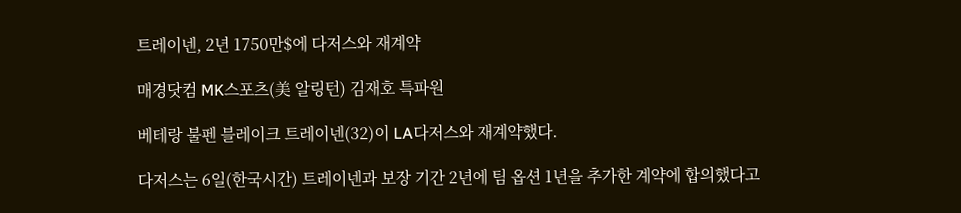트레이넨, 2년 1750만$에 다저스와 재계약

매경닷컴 MK스포츠(美 알링턴) 김재호 특파원

베테랑 불펜 블레이크 트레이넨(32)이 LA다저스와 재계약했다.

다저스는 6일(한국시간) 트레이넨과 보장 기간 2년에 팀 옵션 1년을 추가한 계약에 합의했다고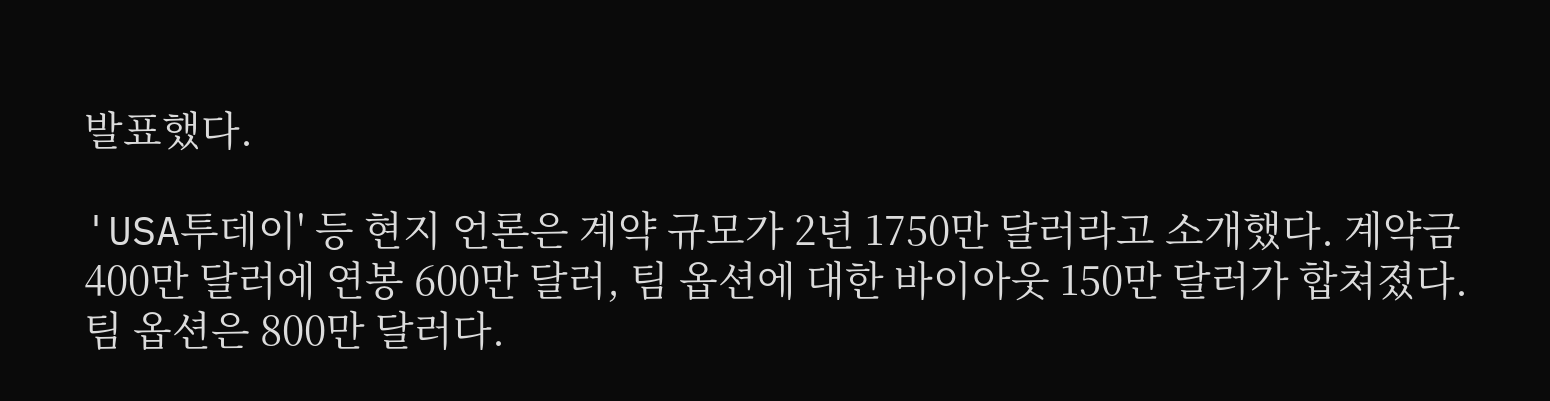발표했다.

'USA투데이' 등 현지 언론은 계약 규모가 2년 1750만 달러라고 소개했다. 계약금 400만 달러에 연봉 600만 달러, 팀 옵션에 대한 바이아웃 150만 달러가 합쳐졌다. 팀 옵션은 800만 달러다.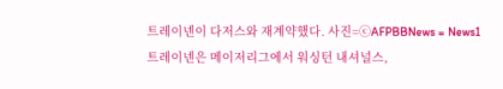트레이넨이 다저스와 재계약했다. 사진=ⓒAFPBBNews = News1
트레이넨은 메이저리그에서 워싱턴 내셔널스,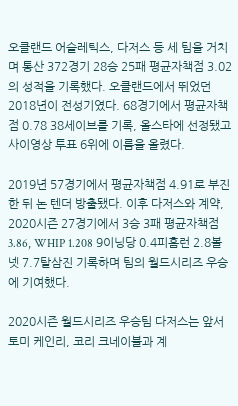오클랜드 어슬레틱스, 다저스 등 세 팀을 거치며 통산 372경기 28승 25패 평균자책점 3.02의 성적을 기록했다. 오클랜드에서 뛰었던 2018년이 전성기였다. 68경기에서 평균자책점 0.78 38세이브를 기록, 올스타에 선정됐고 사이영상 투표 6위에 이름을 올렸다.

2019년 57경기에서 평균자책점 4.91로 부진한 뒤 논 텐더 방출됐다. 이후 다저스와 계약, 2020시즌 27경기에서 3승 3패 평균자책점 3.86, WHIP 1.208 9이닝당 0.4피홈런 2.8볼넷 7.7탈삼진 기록하며 팀의 월드시리즈 우승에 기여했다.

2020시즌 월드시리즈 우승팀 다저스는 앞서 토미 케인리, 코리 크네이블과 계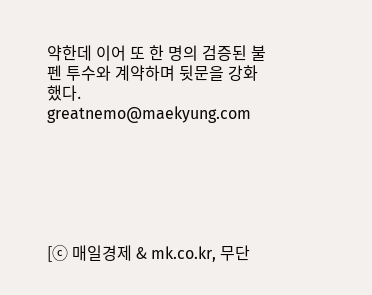약한데 이어 또 한 명의 검증된 불펜 투수와 계약하며 뒷문을 강화했다. greatnemo@maekyung.com






[ⓒ 매일경제 & mk.co.kr, 무단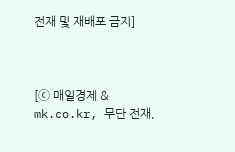전재 및 재배포 금지]



[ⓒ 매일경제 & mk.co.kr, 무단 전재,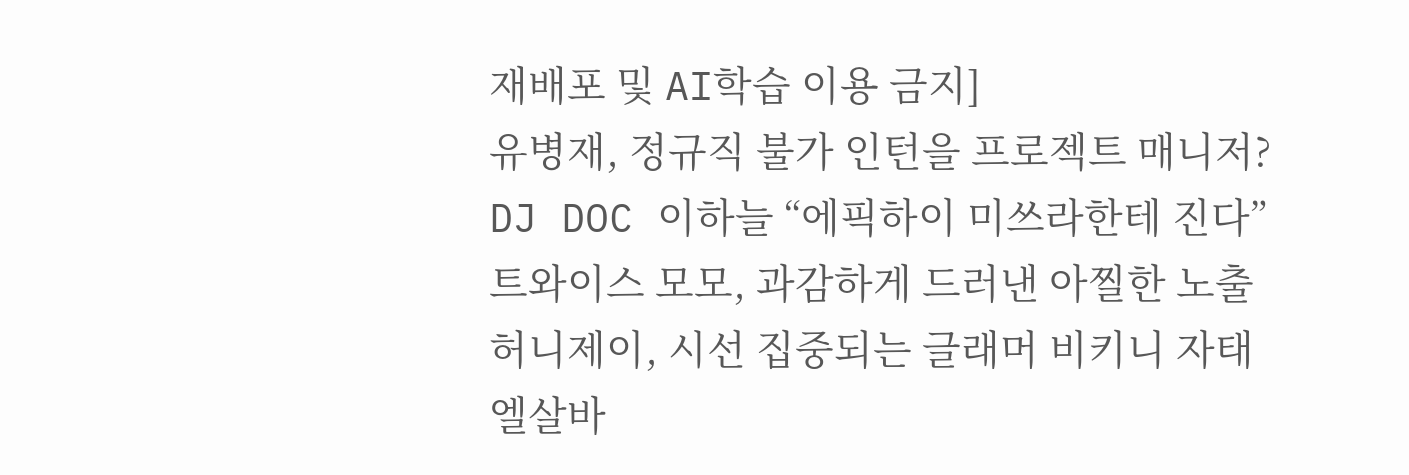재배포 및 AI학습 이용 금지]
유병재, 정규직 불가 인턴을 프로젝트 매니저?
DJ DOC 이하늘 “에픽하이 미쓰라한테 진다”
트와이스 모모, 과감하게 드러낸 아찔한 노출
허니제이, 시선 집중되는 글래머 비키니 자태
엘살바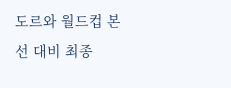도르와 월드컵 본선 대비 최종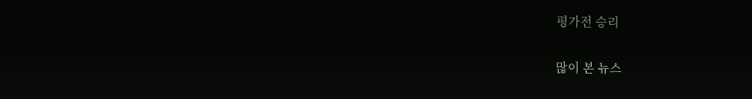평가전 승리

많이 본 뉴스